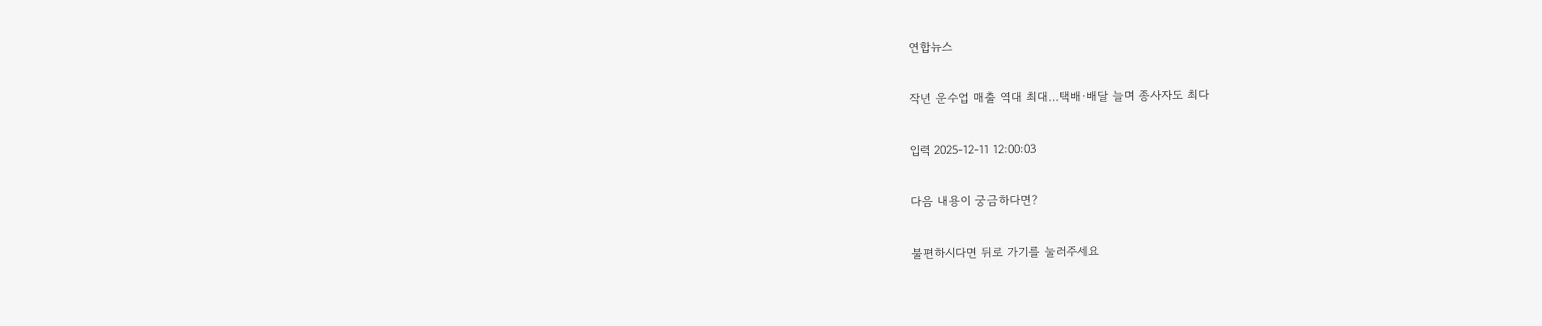연합뉴스

작년 운수업 매출 역대 최대…택배·배달 늘며 종사자도 최다

입력 2025-12-11 12:00:03

다음 내용이 궁금하다면?

불편하시다면 뒤로 가기를 눌러주세요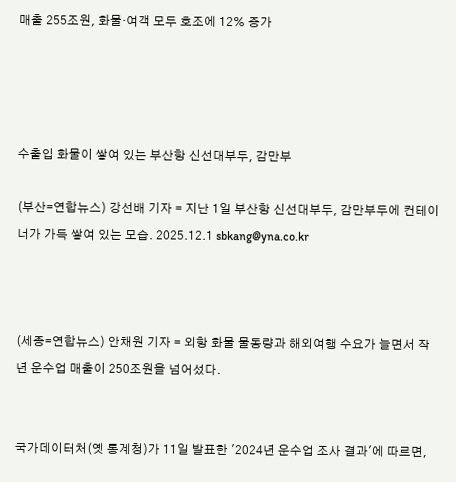매출 255조원, 화물·여객 모두 호조에 12% 증가




수출입 화물이 쌓여 있는 부산항 신선대부두, 감만부

(부산=연합뉴스) 강선배 기자 = 지난 1일 부산항 신선대부두, 감만부두에 컨테이너가 가득 쌓여 있는 모습. 2025.12.1 sbkang@yna.co.kr



(세종=연합뉴스) 안채원 기자 = 외항 화물 물동량과 해외여행 수요가 늘면서 작년 운수업 매출이 250조원을 넘어섰다.


국가데이터처(옛 통계청)가 11일 발표한 '2024년 운수업 조사 결과'에 따르면,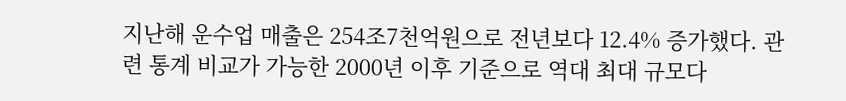지난해 운수업 매출은 254조7천억원으로 전년보다 12.4% 증가했다. 관련 통계 비교가 가능한 2000년 이후 기준으로 역대 최대 규모다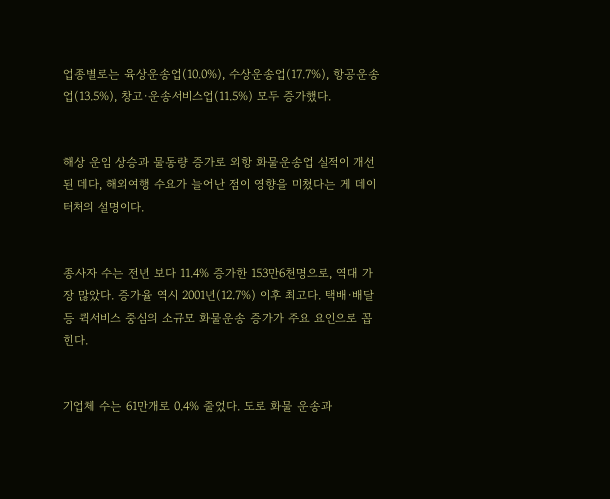업종별로는 육상운송업(10.0%), 수상운송업(17.7%), 항공운송업(13.5%), 창고·운송서비스업(11.5%) 모두 증가했다.


해상 운임 상승과 물동량 증가로 외항 화물운송업 실적이 개선된 데다, 해외여행 수요가 늘어난 점이 영향을 미쳤다는 게 데이터처의 설명이다.


종사자 수는 전년 보다 11.4% 증가한 153만6천명으로, 역대 가장 많았다. 증가율 역시 2001년(12.7%) 이후 최고다. 택배·배달 등 퀵서비스 중심의 소규모 화물운송 증가가 주요 요인으로 꼽힌다.


기업체 수는 61만개로 0.4% 줄었다. 도로 화물 운송과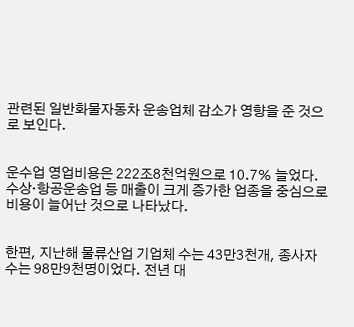관련된 일반화물자동차 운송업체 감소가 영향을 준 것으로 보인다.


운수업 영업비용은 222조8천억원으로 10.7% 늘었다. 수상·항공운송업 등 매출이 크게 증가한 업종을 중심으로 비용이 늘어난 것으로 나타났다.


한편, 지난해 물류산업 기업체 수는 43만3천개, 종사자 수는 98만9천명이었다. 전년 대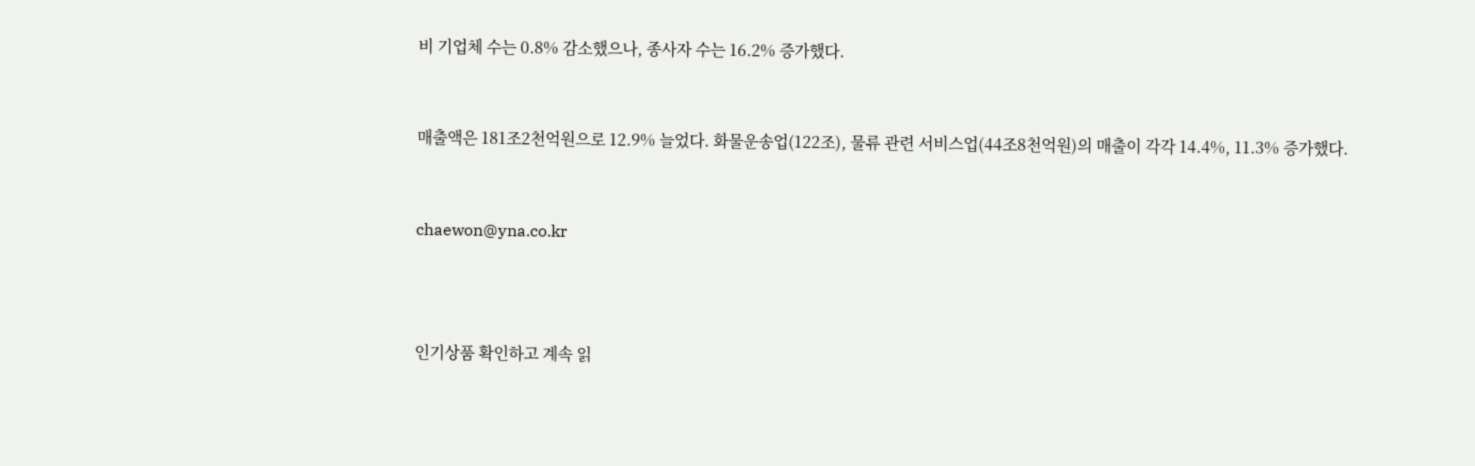비 기업체 수는 0.8% 감소했으나, 종사자 수는 16.2% 증가했다.


매출액은 181조2천억원으로 12.9% 늘었다. 화물운송업(122조), 물류 관련 서비스업(44조8천억원)의 매출이 각각 14.4%, 11.3% 증가했다.


chaewon@yna.co.kr



인기상품 확인하고 계속 읽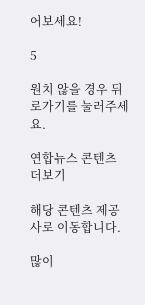어보세요!

5

원치 않을 경우 뒤로가기를 눌러주세요.

연합뉴스 콘텐츠 더보기

해당 콘텐츠 제공사로 이동합니다.

많이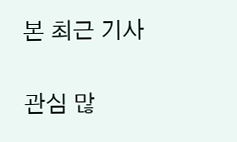본 최근 기사

관심 많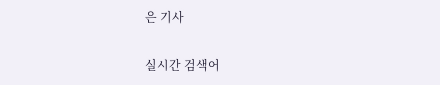은 기사

실시간 검색어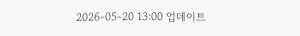2026-05-20 13:00 업데이트